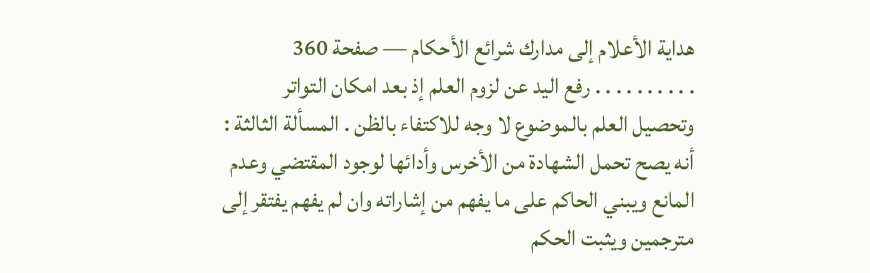هداية الأعلام إلى مدارك شرائع الأحكام — صفحة 360
. . . . . . . . . . رفع اليد عن لزوم العلم إذ بعد امكان التواتر وتحصيل العلم بالموضوع لا وجه للاكتفاء بالظن . المسألة الثالثة : أنه يصح تحمل الشهادة من الأخرس وأدائها لوجود المقتضي وعدم المانع ويبني الحاكم على ما يفهم من إشاراته وان لم يفهم يفتقر إلى مترجمين ويثبت الحكم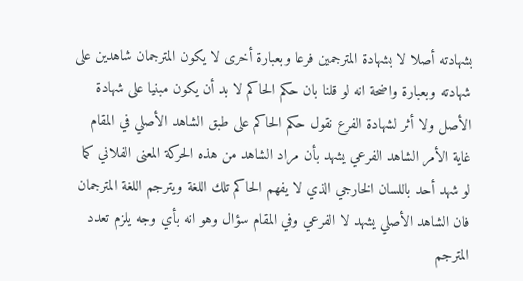بشهادته أصلا لا بشهادة المترجمين فرعا وبعبارة أخرى لا يكون المترجمان شاهدين على شهادته وبعبارة واضحة انه لو قلنا بان حكم الحاكم لا بد أن يكون مبنيا على شهادة الأصل ولا أثر لشهادة الفرع نقول حكم الحاكم على طبق الشاهد الأصلي في المقام غاية الأمر الشاهد الفرعي يشهد بأن مراد الشاهد من هذه الحركة المعنى الفلاني كما لو شهد أحد باللسان الخارجي الذي لا يفهم الحاكم تلك اللغة ويترجم اللغة المترجمان فان الشاهد الأصلي يشهد لا الفرعي وفي المقام سؤال وهو انه بأي وجه يلزم تعدد المترجم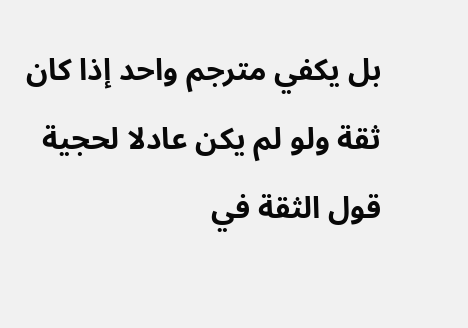بل يكفي مترجم واحد إذا كان ثقة ولو لم يكن عادلا لحجية قول الثقة في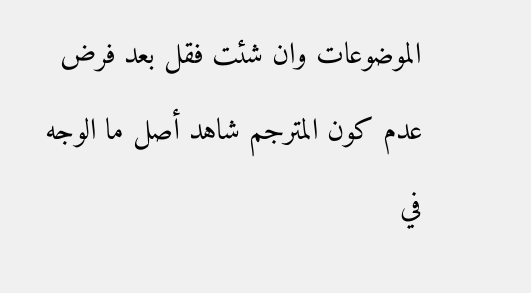الموضوعات وان شئت فقل بعد فرض عدم كون المترجم شاهد أصل ما الوجه في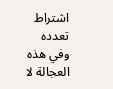اشتراط تعدده وفي هذه العجالة لا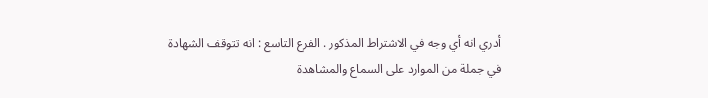أدري انه أي وجه في الاشتراط المذكور . الفرع التاسع : انه تتوقف الشهادة في جملة من الموارد على السماع والمشاهدة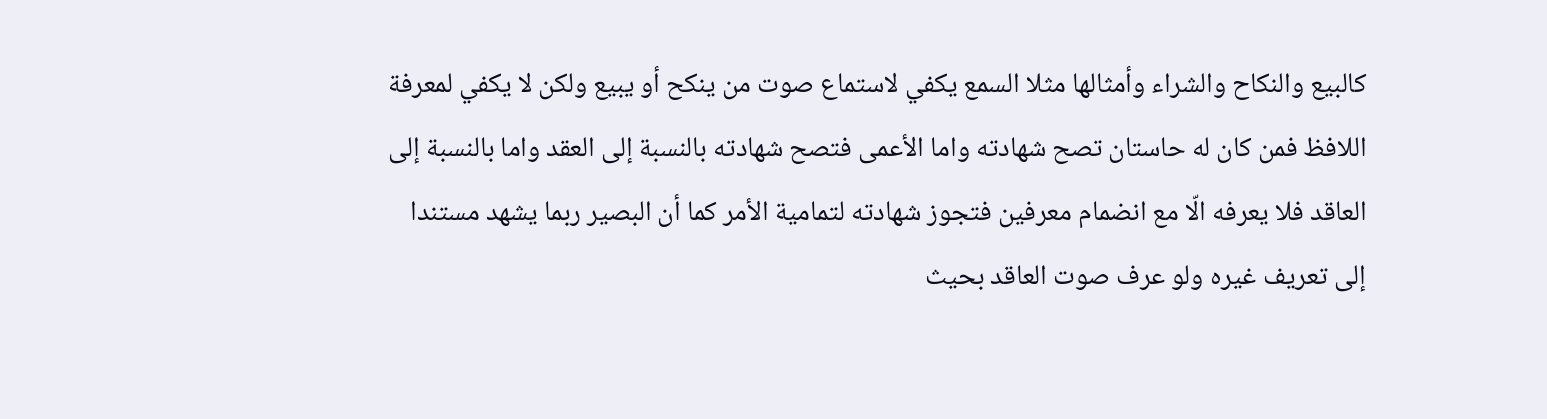كالبيع والنكاح والشراء وأمثالها مثلا السمع يكفي لاستماع صوت من ينكح أو يبيع ولكن لا يكفي لمعرفة اللافظ فمن كان له حاستان تصح شهادته واما الأعمى فتصح شهادته بالنسبة إلى العقد واما بالنسبة إلى العاقد فلا يعرفه الّا مع انضمام معرفين فتجوز شهادته لتمامية الأمر كما أن البصير ربما يشهد مستندا إلى تعريف غيره ولو عرف صوت العاقد بحيث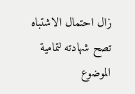زال احتمال الاشتباه تصح شهادته لتمامية الموضوع